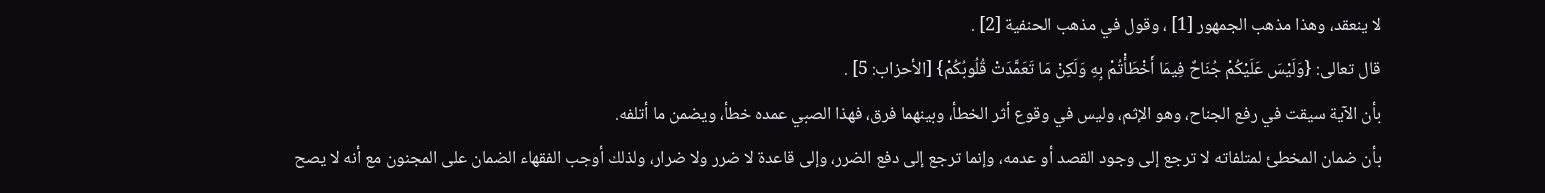لا ينعقد، وهذا مذهب الجمهور [1] ، وقول في مذهب الحنفية [2] .
قال تعالى: {وَلَيْسَ عَلَيْكُمْ جُنَاحٌ فِيمَا أَخْطَأْتُمْ بِهِ وَلَكِنْ مَا تَعَمَّدَتْ قُلُوبُكُمْ} [الأحزاب: 5] .
بأن الآية سيقت في رفع الجناح، وهو الإثم، وليس في وقوع أثر الخطأ، وبينهما فرق، فهذا الصبي عمده خطأ، ويضمن ما أتلفه.
بأن ضمان المخطئ لمتلفاته لا ترجع إلى وجود القصد أو عدمه، وإنما ترجع إلى دفع الضرر، وإلى قاعدة لا ضرر ولا ضرار، ولذلك أوجب الفقهاء الضمان على المجنون مع أنه لا يصح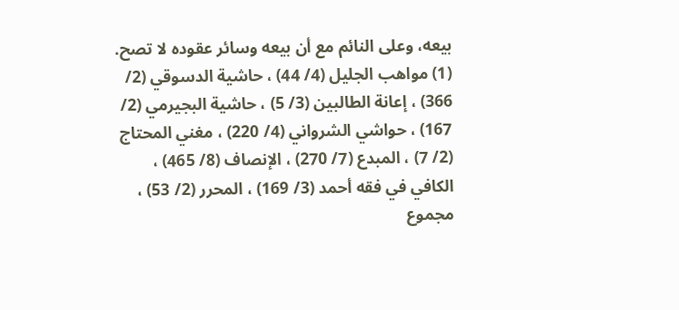بيعه، وعلى النائم مع أن بيعه وسائر عقوده لا تصح.
(1) مواهب الجليل (4/ 44) ، حاشية الدسوقي (2/ 366) ، إعانة الطالبين (3/ 5) ، حاشية البجيرمي (2/ 167) ، حواشي الشرواني (4/ 220) ، مغني المحتاج (2/ 7) ، المبدع (7/ 270) ، الإنصاف (8/ 465) ، الكافي في فقه أحمد (3/ 169) ، المحرر (2/ 53) ، مجموع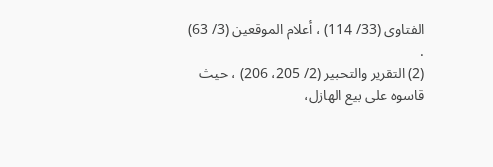الفتاوى (33/ 114) ، أعلام الموقعين (3/ 63) .
(2) التقرير والتحبير (2/ 205، 206) ، حيث قاسوه على بيع الهازل،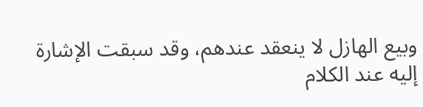وبيع الهازل لا ينعقد عندهم، وقد سبقت الإشارة إليه عند الكلام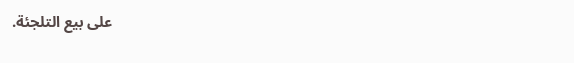على بيع التلجئة.